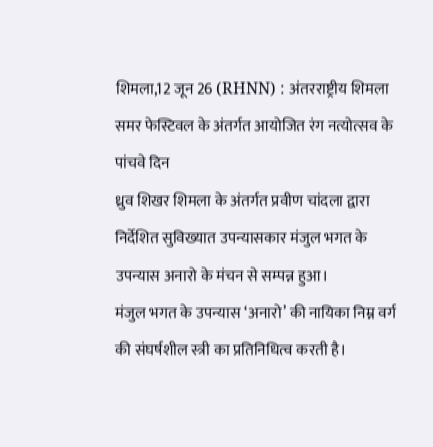शिमला,12 जून 26 (RHNN) : अंतरराष्ट्रीय शिमला समर फेस्टिवल के अंतर्गत आयोजित रंग नत्योत्सव के पांचवे दिन
ध्रुव शिखर शिमला के अंतर्गत प्रवीण चांदला द्वारा निर्देशित सुविख्यात उपन्यासकार मंजुल भगत के उपन्यास अनारो के मंचन से सम्पन्न हुआ।
मंजुल भगत के उपन्यास ‘अनारो’ की नायिका निम्न वर्ग की संघर्षशील स्त्री का प्रतिनिधित्व करती है।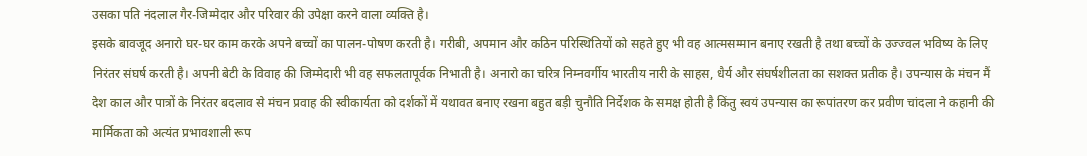उसका पति नंदलाल गैर-जिम्मेदार और परिवार की उपेक्षा करने वाला व्यक्ति है।
इसके बावजूद अनारो घर-घर काम करके अपने बच्चों का पालन-पोषण करती है। गरीबी, अपमान और कठिन परिस्थितियों को सहते हुए भी वह आत्मसम्मान बनाए रखती है तथा बच्चों के उज्ज्वल भविष्य के लिए निरंतर संघर्ष करती है। अपनी बेटी के विवाह की जिम्मेदारी भी वह सफलतापूर्वक निभाती है। अनारो का चरित्र निम्नवर्गीय भारतीय नारी के साहस, धैर्य और संघर्षशीलता का सशक्त प्रतीक है। उपन्यास के मंचन मैं देश काल और पात्रों के निरंतर बदलाव से मंचन प्रवाह की स्वीकार्यता को दर्शकों में यथावत बनाए रखना बहुत बड़ी चुनौति निर्देशक के समक्ष होती है किंतु स्वयं उपन्यास का रूपांतरण कर प्रवीण चांदला ने कहानी की मार्मिकता को अत्यंत प्रभावशाली रूप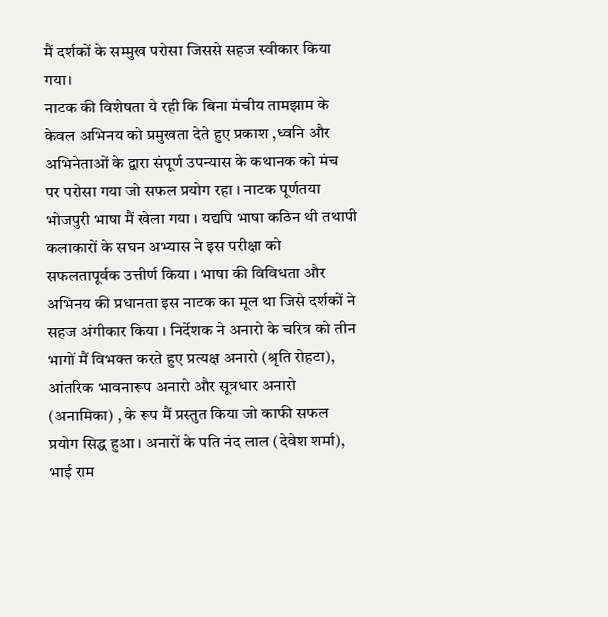मैं दर्शकों के सम्मुख परोसा जिससे सहज स्वीकार किया गया।
नाटक की विशेषता ये रही कि बिना मंचीय तामझाम के केवल अभिनय को प्रमुखता देते हुए प्रकाश ,ध्वनि और अभिनेताओं के द्वारा संपूर्ण उपन्यास के कथानक को मंच पर परोसा गया जो सफल प्रयोग रहा । नाटक पूर्णतया भोजपुरी भाषा मैं खेला गया । यद्यपि भाषा कठिन थी तथापी कलाकारों के सघन अभ्यास ने इस परीक्षा को सफलतापूर्वक उत्तीर्ण किया । भाषा की विविधता और अभिनय की प्रधानता इस नाटक का मूल था जिसे दर्शकों ने सहज अंगीकार किया । निर्देशक ने अनारो के चरित्र को तीन भागों मैं विभक्त करते हुए प्रत्यक्ष अनारो (श्रृति रोहटा), आंतरिक भावनारूप अनारो और सूत्रधार अनारो (अनामिका) , के रूप मैं प्रस्तुत किया जो काफी सफल प्रयोग सिद्ध हुआ । अनारों के पति नंद लाल (देवेश शर्मा), भाई राम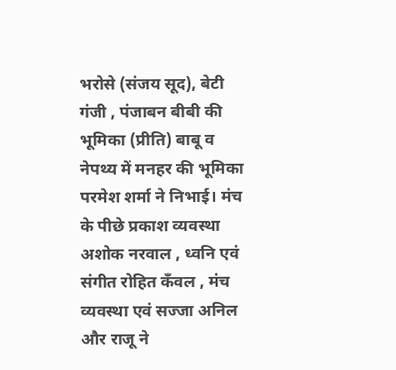भरोसे (संजय सूद), बेटी गंजी , पंजाबन बीबी की भूमिका (प्रीति) बाबू व नेपथ्य में मनहर की भूमिका परमेश शर्मा ने निभाई। मंच के पीछे प्रकाश व्यवस्था अशोक नरवाल , ध्वनि एवं संगीत रोहित कँवल , मंच व्यवस्था एवं सज्जा अनिल और राजू ने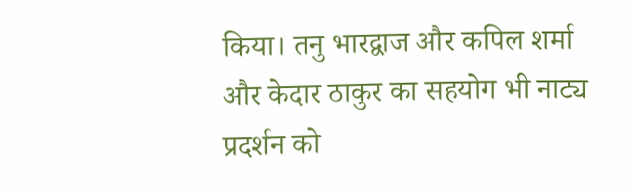किया। तनु भारद्वाज और कपिल शर्मा और केदार ठाकुर का सहयोग भी नाट्य प्रदर्शन को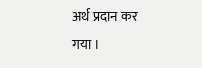अर्थ प्रदान कर गया ।